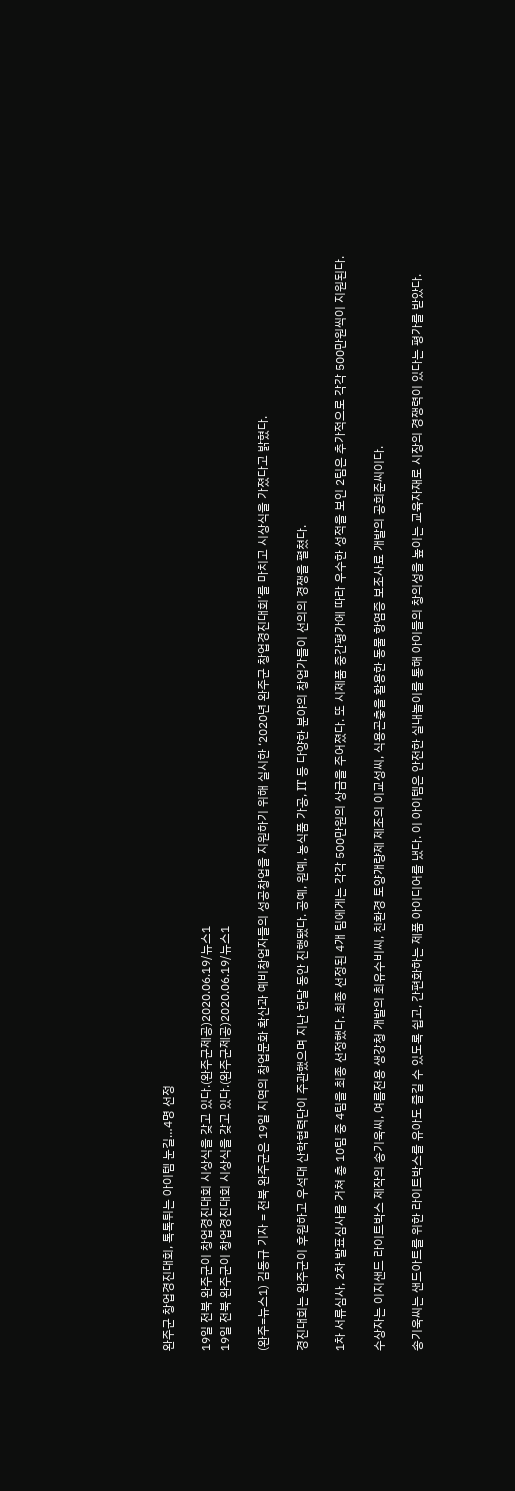완주군 창업경진대회, 톡톡튀는 아이템 눈길…4명 선정

19일 전북 완주군이 창업경진대회 시상식을 갖고 있다.(완주군제공)2020.06.19/뉴스1
19일 전북 완주군이 창업경진대회 시상식을 갖고 있다.(완주군제공)2020.06.19/뉴스1

(완주=뉴스1) 김동규 기자 = 전북 완주군은 19일 지역의 창업문화 확산과 예비창업자들의 성공창업을 지원하기 위해 실시한 ‘2020년 완주군 창업경진대회’를 마치고 시상식을 가졌다고 밝혔다.

경진대회는 완주군이 후원하고 우석대 산학협력단이 주관했으며 지난 한달 동안 진행됐다. 공예, 원예, 농식품 가공, IT 등 다양한 분야의 창업가들이 선의의 경쟁을 펼쳤다.

1차 서류심사, 2차 발표심사를 거쳐 총 10팀 중 4팀을 최종 선정했다. 최종 선정된 4개 팀에게는 각각 500만원의 상금을 주어졌다. 또 시제품 중간평가에 따라 우수한 성적을 보인 2팀은 추가적으로 각각 500만원씩이 지원된다.

수상자는 이지샌드 라이트박스 제작의 송기욱씨, 여름전용 생강청 개발의 최유수비씨, 친환경 토양개량제 제조의 이교성씨, 식용곤충을 활용한 동물 항염증 보조사료 개발의 공희준씨이다.

송기욱씨는 샌드아트를 위한 라이트박스를 유아도 즐길 수 있도록 쉽고, 간편화하는 제품 아이디어를 냈다. 이 아이템은 안전한 실내놀이를 통해 아이들의 창의성을 높이는 교육자재로 시장의 경쟁력이 있다는 평가를 받았다.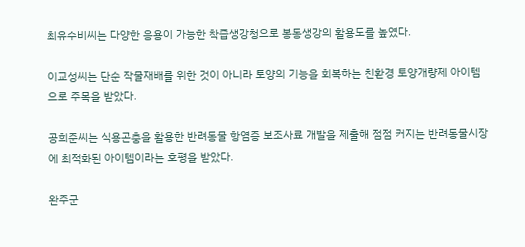최유수비씨는 다양한 응용이 가능한 착즙생강청으로 봉동생강의 활용도를 높였다.

이교성씨는 단순 작물재배를 위한 것이 아니라 토양의 기능을 회복하는 친환경 토양개량제 아이템으로 주목을 받았다.

공희준씨는 식용곤충을 활용한 반려동물 항염증 보조사료 개발을 제출해 점점 커지는 반려동물시장에 최적화된 아이템이라는 호평을 받았다.

완주군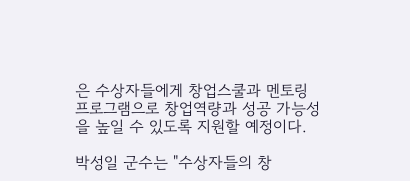은 수상자들에게 창업스쿨과 멘토링 프로그램으로 창업역량과 성공 가능성을 높일 수 있도록 지원할 예정이다.

박성일 군수는 "수상자들의 창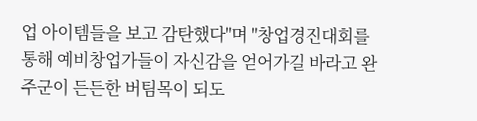업 아이템들을 보고 감탄했다"며 "창업경진대회를 통해 예비창업가들이 자신감을 얻어가길 바라고 완주군이 든든한 버팀목이 되도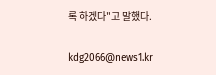록 하겠다"고 말했다.

kdg2066@news1.kr